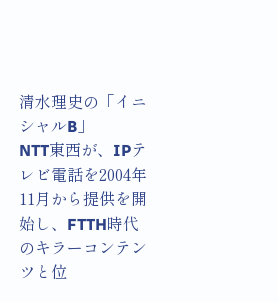清水理史の「イニシャルB」
NTT東西が、IPテレビ電話を2004年11月から提供を開始し、FTTH時代のキラーコンテンツと位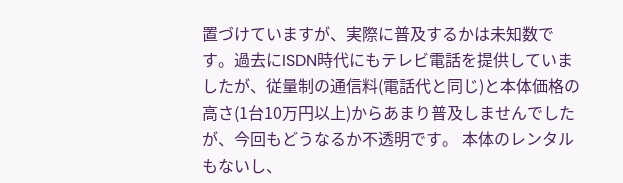置づけていますが、実際に普及するかは未知数です。過去にISDN時代にもテレビ電話を提供していましたが、従量制の通信料(電話代と同じ)と本体価格の高さ(1台10万円以上)からあまり普及しませんでしたが、今回もどうなるか不透明です。 本体のレンタルもないし、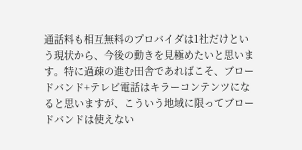通話料も相互無料のプロバイダは1社だけという現状から、今後の動きを見極めたいと思います。特に過疎の進む田舎であればこそ、ブロードバンド+テレビ電話はキラーコンテンツになると思いますが、こういう地域に限ってブロードバンドは使えない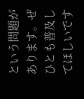という問題があります。ぜひとも普及してほしいです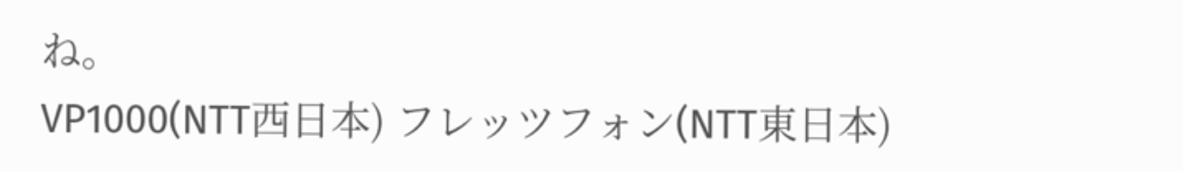ね。
VP1000(NTT西日本) フレッツフォン(NTT東日本)